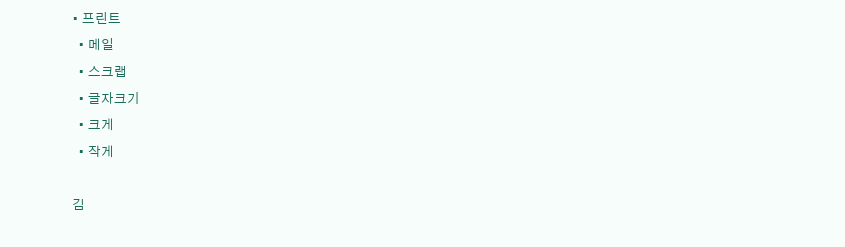• 프린트
  • 메일
  • 스크랩
  • 글자크기
  • 크게
  • 작게

김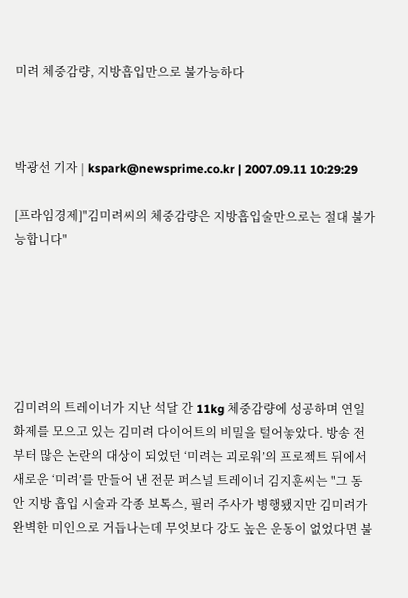미려 체중감량, 지방흡입만으로 불가능하다



박광선 기자 | kspark@newsprime.co.kr | 2007.09.11 10:29:29

[프라임경제]"김미려씨의 체중감량은 지방흡입술만으로는 절대 불가능합니다"






김미려의 트레이너가 지난 석달 간 11kg 체중감량에 성공하며 연일 화제를 모으고 있는 김미려 다이어트의 비밀을 털어놓았다. 방송 전부터 많은 논란의 대상이 되었던 ‘미려는 괴로워’의 프로젝트 뒤에서 새로운 ‘미려’를 만들어 낸 전문 퍼스널 트레이너 김지훈씨는 "그 동안 지방 흡입 시술과 각종 보톡스, 필러 주사가 병행됐지만 김미려가 완벽한 미인으로 거듭나는데 무엇보다 강도 높은 운동이 없었다면 불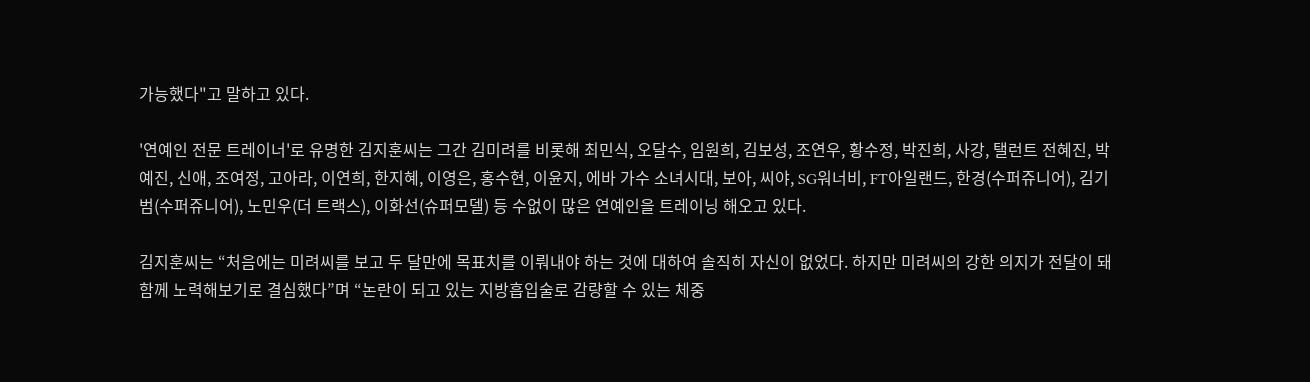가능했다"고 말하고 있다.

'연예인 전문 트레이너'로 유명한 김지훈씨는 그간 김미려를 비롯해 최민식, 오달수, 임원희, 김보성, 조연우, 황수정, 박진희, 사강, 탤런트 전혜진, 박예진, 신애, 조여정, 고아라, 이연희, 한지혜, 이영은, 홍수현, 이윤지, 에바 가수 소녀시대, 보아, 씨야, SG워너비, FT아일랜드, 한경(수퍼쥬니어), 김기범(수퍼쥬니어), 노민우(더 트랙스), 이화선(슈퍼모델) 등 수없이 많은 연예인을 트레이닝 해오고 있다.

김지훈씨는 “처음에는 미려씨를 보고 두 달만에 목표치를 이뤄내야 하는 것에 대하여 솔직히 자신이 없었다. 하지만 미려씨의 강한 의지가 전달이 돼 함께 노력해보기로 결심했다”며 “논란이 되고 있는 지방흡입술로 감량할 수 있는 체중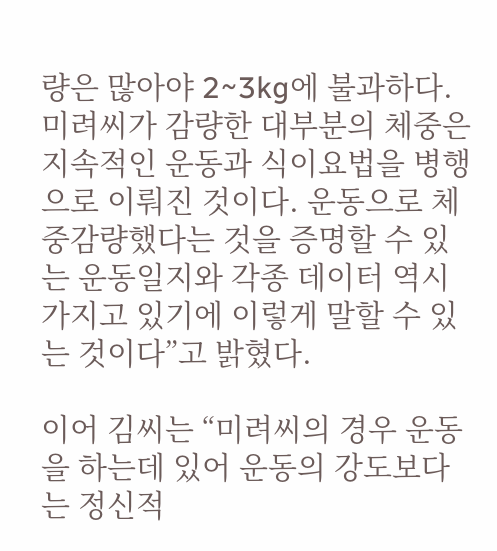량은 많아야 2~3kg에 불과하다. 미려씨가 감량한 대부분의 체중은 지속적인 운동과 식이요법을 병행으로 이뤄진 것이다. 운동으로 체중감량했다는 것을 증명할 수 있는 운동일지와 각종 데이터 역시 가지고 있기에 이렇게 말할 수 있는 것이다”고 밝혔다.

이어 김씨는 “미려씨의 경우 운동을 하는데 있어 운동의 강도보다는 정신적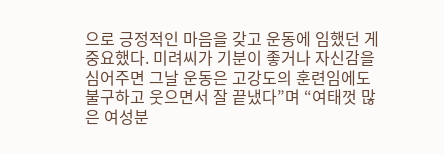으로 긍정적인 마음을 갖고 운동에 임했던 게 중요했다. 미려씨가 기분이 좋거나 자신감을 심어주면 그날 운동은 고강도의 훈련임에도 불구하고 웃으면서 잘 끝냈다”며 “여태껏 많은 여성분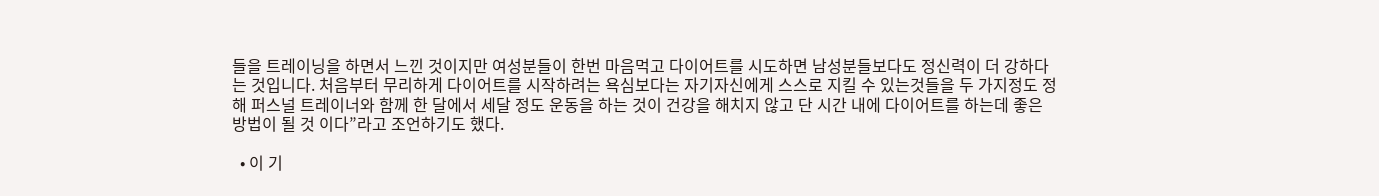들을 트레이닝을 하면서 느낀 것이지만 여성분들이 한번 마음먹고 다이어트를 시도하면 남성분들보다도 정신력이 더 강하다는 것입니다. 처음부터 무리하게 다이어트를 시작하려는 욕심보다는 자기자신에게 스스로 지킬 수 있는것들을 두 가지정도 정해 퍼스널 트레이너와 함께 한 달에서 세달 정도 운동을 하는 것이 건강을 해치지 않고 단 시간 내에 다이어트를 하는데 좋은 방법이 될 것 이다”라고 조언하기도 했다.

  • 이 기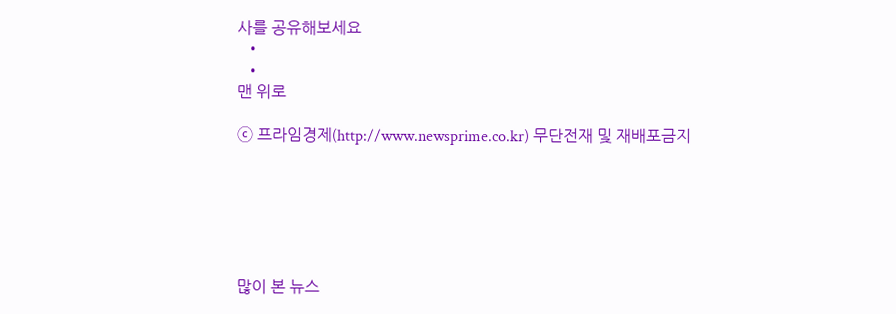사를 공유해보세요
  •
  •
맨 위로

ⓒ 프라임경제(http://www.newsprime.co.kr) 무단전재 및 재배포금지






많이 본 뉴스